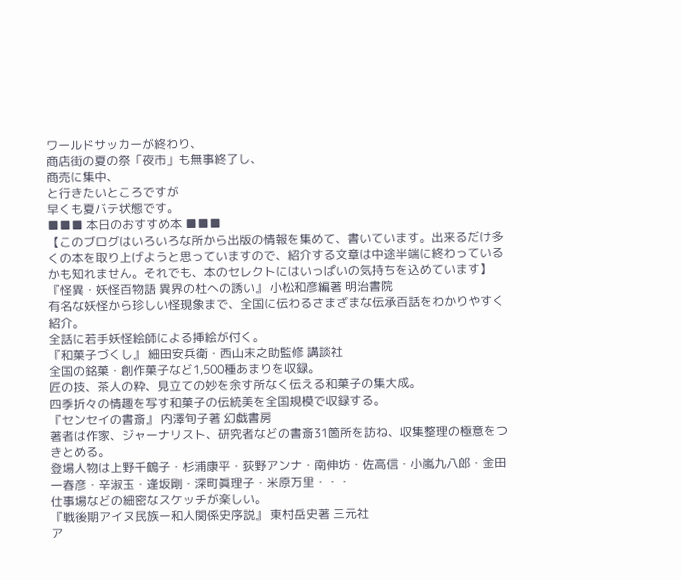ワールドサッカーが終わり、
商店街の夏の祭「夜市」も無事終了し、
商売に集中、
と行きたいところですが
早くも夏バテ状態です。
■■■ 本日のおすすめ本 ■■■
【このブログはいろいろな所から出版の情報を集めて、書いています。出来るだけ多くの本を取り上げようと思っていますので、紹介する文章は中途半端に終わっているかも知れません。それでも、本のセレクトにはいっぱいの気持ちを込めています】
『怪異・妖怪百物語 異界の杜への誘い』 小松和彦編著 明治書院
有名な妖怪から珍しい怪現象まで、全国に伝わるさまざまな伝承百話をわかりやすく紹介。
全話に若手妖怪絵師による挿絵が付く。
『和菓子づくし』 細田安兵衛・西山末之助監修 講談社
全国の銘菓・創作菓子など1,500種あまりを収録。
匠の技、茶人の粋、見立ての妙を余す所なく伝える和菓子の集大成。
四季折々の情趣を写す和菓子の伝統美を全国規模で収録する。
『センセイの書斎』 内澤旬子著 幻戯書房
著者は作家、ジャーナリスト、研究者などの書斎31箇所を訪ね、収集整理の極意をつきとめる。
登場人物は上野千鶴子・杉浦康平・荻野アンナ・南伸坊・佐高信・小嵐九八郎・金田一春彦・辛淑玉・逢坂剛・深町眞理子・米原万里・・・
仕事場などの細密なスケッチが楽しい。
『戦後期アイヌ民族ー和人関係史序説』 東村岳史著 三元社
ア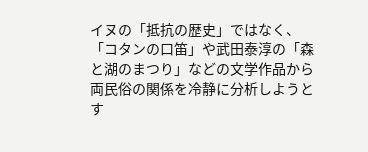イヌの「抵抗の歴史」ではなく、「コタンの口笛」や武田泰淳の「森と湖のまつり」などの文学作品から両民俗の関係を冷静に分析しようとす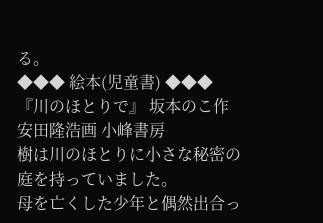る。
◆◆◆ 絵本(児童書) ◆◆◆
『川のほとりで』 坂本のこ作 安田隆浩画 小峰書房
樹は川のほとりに小さな秘密の庭を持っていました。
母を亡くした少年と偶然出合っ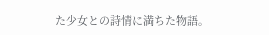た少女との詩情に満ちた物語。